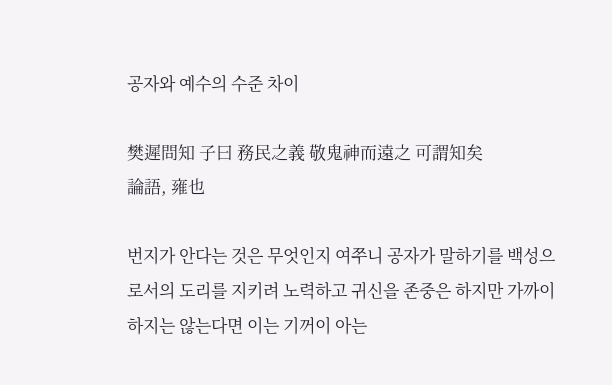공자와 예수의 수준 차이

樊遲問知 子曰 務民之義 敬鬼神而遠之 可謂知矣
論語, 雍也

번지가 안다는 것은 무엇인지 여쭈니 공자가 말하기를 백성으로서의 도리를 지키려 노력하고 귀신을 존중은 하지만 가까이하지는 않는다면 이는 기꺼이 아는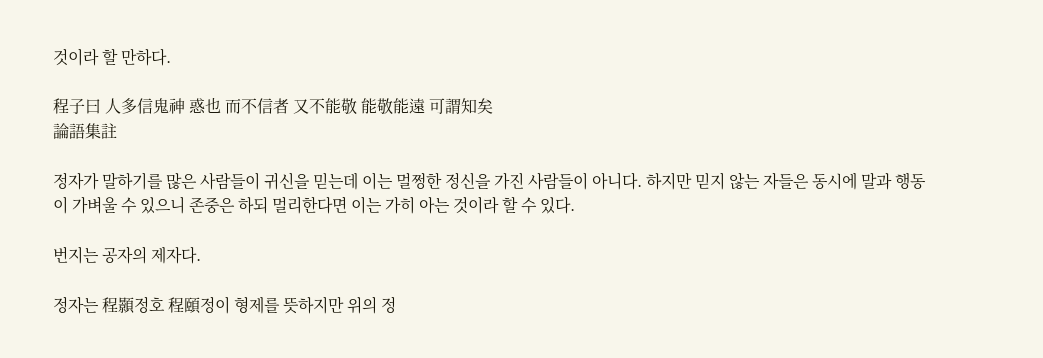것이라 할 만하다.

程子曰 人多信鬼神 惑也 而不信者 又不能敬 能敬能遠 可謂知矣
論語集註

정자가 말하기를 많은 사람들이 귀신을 믿는데 이는 멀쩡한 정신을 가진 사람들이 아니다. 하지만 믿지 않는 자들은 동시에 말과 행동이 가벼울 수 있으니 존중은 하되 멀리한다면 이는 가히 아는 것이라 할 수 있다.

번지는 공자의 제자다.

정자는 程顥정호 程頤정이 형제를 뜻하지만 위의 정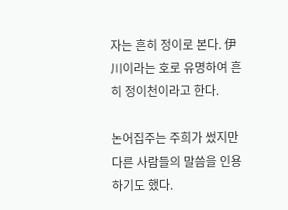자는 흔히 정이로 본다. 伊川이라는 호로 유명하여 흔히 정이천이라고 한다.

논어집주는 주희가 썼지만 다른 사람들의 말씀을 인용하기도 했다.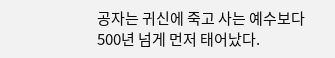공자는 귀신에 죽고 사는 예수보다 500년 넘게 먼저 태어났다.